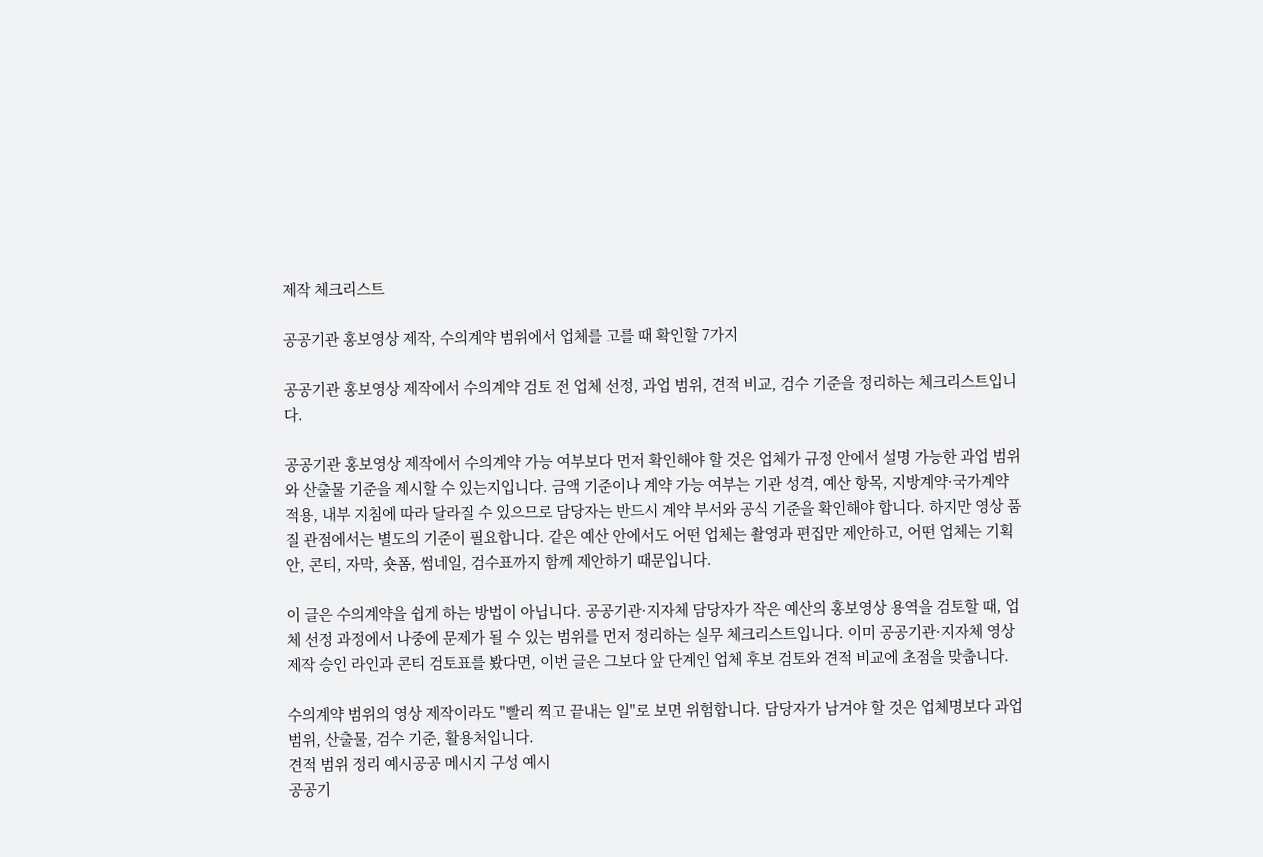제작 체크리스트

공공기관 홍보영상 제작, 수의계약 범위에서 업체를 고를 때 확인할 7가지

공공기관 홍보영상 제작에서 수의계약 검토 전 업체 선정, 과업 범위, 견적 비교, 검수 기준을 정리하는 체크리스트입니다.

공공기관 홍보영상 제작에서 수의계약 가능 여부보다 먼저 확인해야 할 것은 업체가 규정 안에서 설명 가능한 과업 범위와 산출물 기준을 제시할 수 있는지입니다. 금액 기준이나 계약 가능 여부는 기관 성격, 예산 항목, 지방계약·국가계약 적용, 내부 지침에 따라 달라질 수 있으므로 담당자는 반드시 계약 부서와 공식 기준을 확인해야 합니다. 하지만 영상 품질 관점에서는 별도의 기준이 필요합니다. 같은 예산 안에서도 어떤 업체는 촬영과 편집만 제안하고, 어떤 업체는 기획안, 콘티, 자막, 숏폼, 썸네일, 검수표까지 함께 제안하기 때문입니다.

이 글은 수의계약을 쉽게 하는 방법이 아닙니다. 공공기관·지자체 담당자가 작은 예산의 홍보영상 용역을 검토할 때, 업체 선정 과정에서 나중에 문제가 될 수 있는 범위를 먼저 정리하는 실무 체크리스트입니다. 이미 공공기관·지자체 영상 제작 승인 라인과 콘티 검토표를 봤다면, 이번 글은 그보다 앞 단계인 업체 후보 검토와 견적 비교에 초점을 맞춥니다.

수의계약 범위의 영상 제작이라도 "빨리 찍고 끝내는 일"로 보면 위험합니다. 담당자가 남겨야 할 것은 업체명보다 과업 범위, 산출물, 검수 기준, 활용처입니다.
견적 범위 정리 예시공공 메시지 구성 예시
공공기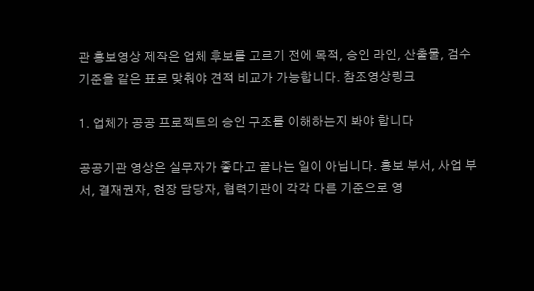관 홍보영상 제작은 업체 후보를 고르기 전에 목적, 승인 라인, 산출물, 검수 기준을 같은 표로 맞춰야 견적 비교가 가능합니다. 참조영상링크

1. 업체가 공공 프로젝트의 승인 구조를 이해하는지 봐야 합니다

공공기관 영상은 실무자가 좋다고 끝나는 일이 아닙니다. 홍보 부서, 사업 부서, 결재권자, 현장 담당자, 협력기관이 각각 다른 기준으로 영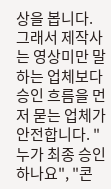상을 봅니다. 그래서 제작사는 영상미만 말하는 업체보다 승인 흐름을 먼저 묻는 업체가 안전합니다. "누가 최종 승인하나요", "콘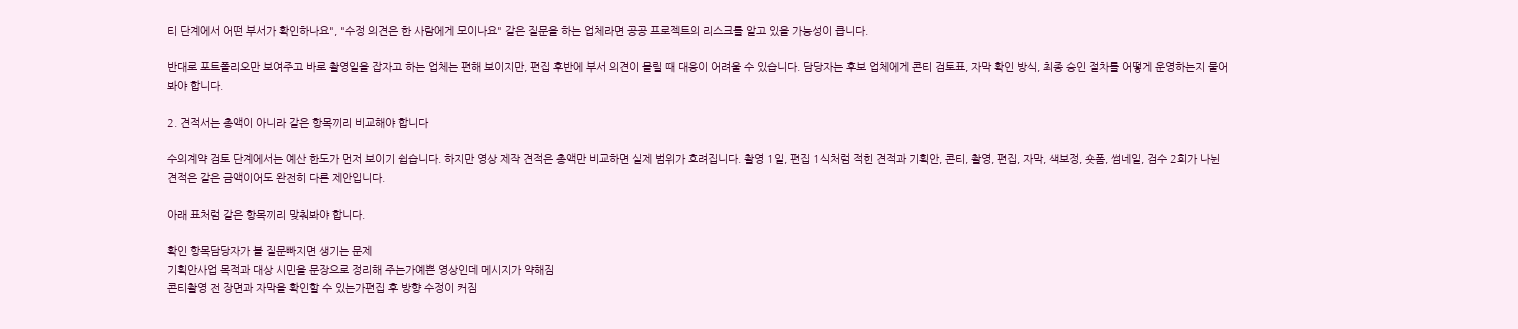티 단계에서 어떤 부서가 확인하나요", "수정 의견은 한 사람에게 모이나요" 같은 질문을 하는 업체라면 공공 프로젝트의 리스크를 알고 있을 가능성이 큽니다.

반대로 포트폴리오만 보여주고 바로 촬영일을 잡자고 하는 업체는 편해 보이지만, 편집 후반에 부서 의견이 몰릴 때 대응이 어려울 수 있습니다. 담당자는 후보 업체에게 콘티 검토표, 자막 확인 방식, 최종 승인 절차를 어떻게 운영하는지 물어봐야 합니다.

2. 견적서는 총액이 아니라 같은 항목끼리 비교해야 합니다

수의계약 검토 단계에서는 예산 한도가 먼저 보이기 쉽습니다. 하지만 영상 제작 견적은 총액만 비교하면 실제 범위가 흐려집니다. 촬영 1일, 편집 1식처럼 적힌 견적과 기획안, 콘티, 촬영, 편집, 자막, 색보정, 숏폼, 썸네일, 검수 2회가 나뉜 견적은 같은 금액이어도 완전히 다른 제안입니다.

아래 표처럼 같은 항목끼리 맞춰봐야 합니다.

확인 항목담당자가 볼 질문빠지면 생기는 문제
기획안사업 목적과 대상 시민을 문장으로 정리해 주는가예쁜 영상인데 메시지가 약해짐
콘티촬영 전 장면과 자막을 확인할 수 있는가편집 후 방향 수정이 커짐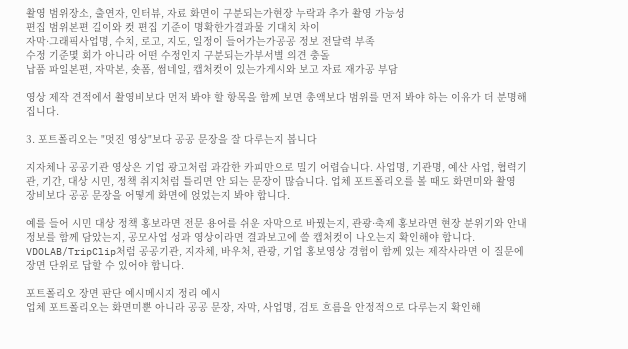촬영 범위장소, 출연자, 인터뷰, 자료 화면이 구분되는가현장 누락과 추가 촬영 가능성
편집 범위본편 길이와 컷 편집 기준이 명확한가결과물 기대치 차이
자막·그래픽사업명, 수치, 로고, 지도, 일정이 들어가는가공공 정보 전달력 부족
수정 기준몇 회가 아니라 어떤 수정인지 구분되는가부서별 의견 충돌
납품 파일본편, 자막본, 숏폼, 썸네일, 캡처컷이 있는가게시와 보고 자료 재가공 부담

영상 제작 견적에서 촬영비보다 먼저 봐야 할 항목을 함께 보면 총액보다 범위를 먼저 봐야 하는 이유가 더 분명해집니다.

3. 포트폴리오는 "멋진 영상"보다 공공 문장을 잘 다루는지 봅니다

지자체나 공공기관 영상은 기업 광고처럼 과감한 카피만으로 밀기 어렵습니다. 사업명, 기관명, 예산 사업, 협력기관, 기간, 대상 시민, 정책 취지처럼 틀리면 안 되는 문장이 많습니다. 업체 포트폴리오를 볼 때도 화면미와 촬영 장비보다 공공 문장을 어떻게 화면에 얹었는지 봐야 합니다.

예를 들어 시민 대상 정책 홍보라면 전문 용어를 쉬운 자막으로 바꿨는지, 관광·축제 홍보라면 현장 분위기와 안내 정보를 함께 담았는지, 공모사업 성과 영상이라면 결과보고에 쓸 캡처컷이 나오는지 확인해야 합니다. VDOLAB/TripClip처럼 공공기관, 지자체, 바우처, 관광, 기업 홍보영상 경험이 함께 있는 제작사라면 이 질문에 장면 단위로 답할 수 있어야 합니다.

포트폴리오 장면 판단 예시메시지 정리 예시
업체 포트폴리오는 화면미뿐 아니라 공공 문장, 자막, 사업명, 검토 흐름을 안정적으로 다루는지 확인해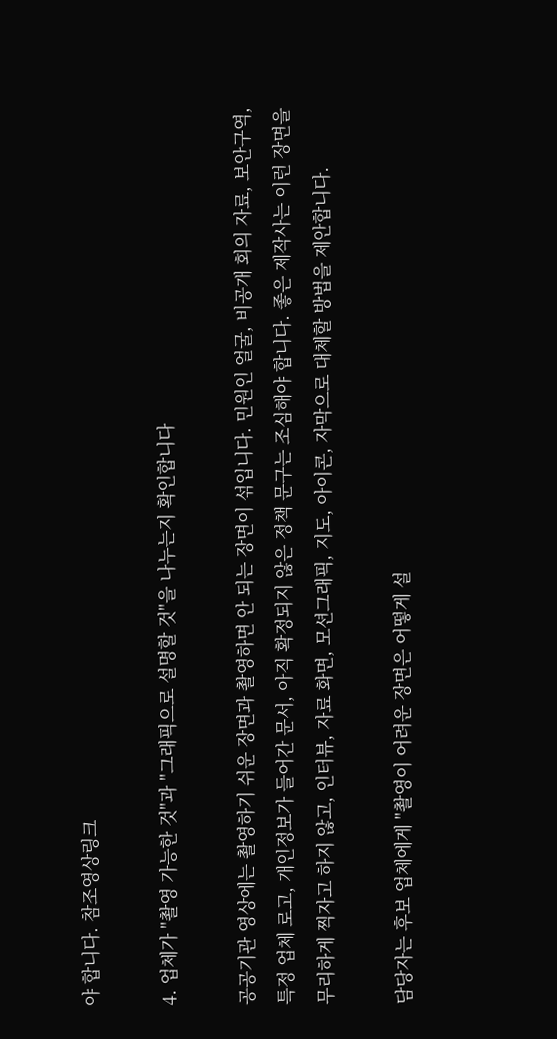야 합니다. 참조영상링크

4. 업체가 "촬영 가능한 것"과 "그래픽으로 설명할 것"을 나누는지 확인합니다

공공기관 영상에는 촬영하기 쉬운 장면과 촬영하면 안 되는 장면이 섞입니다. 민원인 얼굴, 비공개 회의 자료, 보안구역, 특정 업체 로고, 개인정보가 들어간 문서, 아직 확정되지 않은 정책 문구는 조심해야 합니다. 좋은 제작사는 이런 장면을 무리하게 찍자고 하지 않고, 인터뷰, 자료 화면, 모션그래픽, 지도, 아이콘, 자막으로 대체할 방법을 제안합니다.

담당자는 후보 업체에게 "촬영이 어려운 장면은 어떻게 설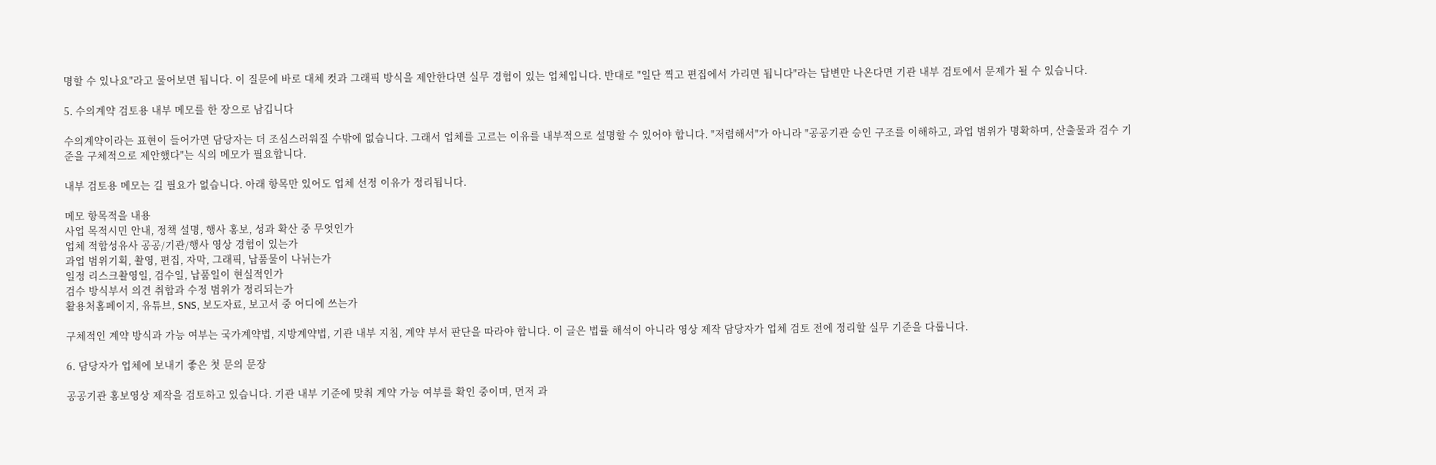명할 수 있나요"라고 물어보면 됩니다. 이 질문에 바로 대체 컷과 그래픽 방식을 제안한다면 실무 경험이 있는 업체입니다. 반대로 "일단 찍고 편집에서 가리면 됩니다"라는 답변만 나온다면 기관 내부 검토에서 문제가 될 수 있습니다.

5. 수의계약 검토용 내부 메모를 한 장으로 남깁니다

수의계약이라는 표현이 들어가면 담당자는 더 조심스러워질 수밖에 없습니다. 그래서 업체를 고르는 이유를 내부적으로 설명할 수 있어야 합니다. "저렴해서"가 아니라 "공공기관 승인 구조를 이해하고, 과업 범위가 명확하며, 산출물과 검수 기준을 구체적으로 제안했다"는 식의 메모가 필요합니다.

내부 검토용 메모는 길 필요가 없습니다. 아래 항목만 있어도 업체 선정 이유가 정리됩니다.

메모 항목적을 내용
사업 목적시민 안내, 정책 설명, 행사 홍보, 성과 확산 중 무엇인가
업체 적합성유사 공공/기관/행사 영상 경험이 있는가
과업 범위기획, 촬영, 편집, 자막, 그래픽, 납품물이 나뉘는가
일정 리스크촬영일, 검수일, 납품일이 현실적인가
검수 방식부서 의견 취합과 수정 범위가 정리되는가
활용처홈페이지, 유튜브, SNS, 보도자료, 보고서 중 어디에 쓰는가

구체적인 계약 방식과 가능 여부는 국가계약법, 지방계약법, 기관 내부 지침, 계약 부서 판단을 따라야 합니다. 이 글은 법률 해석이 아니라 영상 제작 담당자가 업체 검토 전에 정리할 실무 기준을 다룹니다.

6. 담당자가 업체에 보내기 좋은 첫 문의 문장

공공기관 홍보영상 제작을 검토하고 있습니다. 기관 내부 기준에 맞춰 계약 가능 여부를 확인 중이며, 먼저 과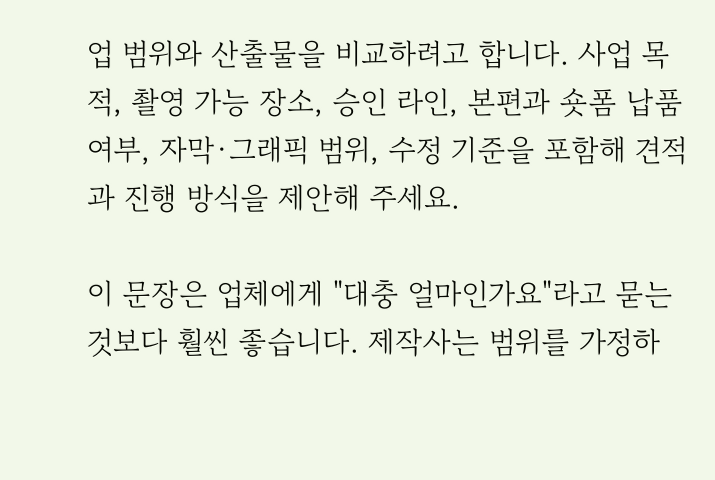업 범위와 산출물을 비교하려고 합니다. 사업 목적, 촬영 가능 장소, 승인 라인, 본편과 숏폼 납품 여부, 자막·그래픽 범위, 수정 기준을 포함해 견적과 진행 방식을 제안해 주세요.

이 문장은 업체에게 "대충 얼마인가요"라고 묻는 것보다 훨씬 좋습니다. 제작사는 범위를 가정하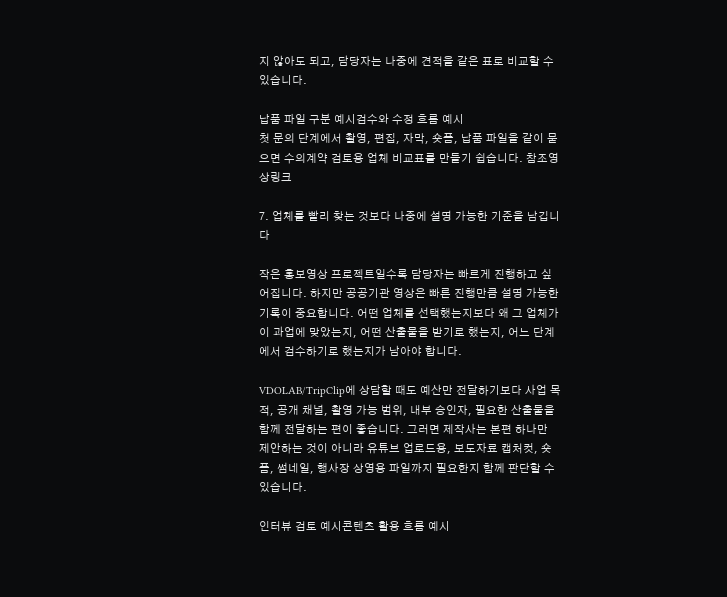지 않아도 되고, 담당자는 나중에 견적을 같은 표로 비교할 수 있습니다.

납품 파일 구분 예시검수와 수정 흐름 예시
첫 문의 단계에서 촬영, 편집, 자막, 숏폼, 납품 파일을 같이 묻으면 수의계약 검토용 업체 비교표를 만들기 쉽습니다. 참조영상링크

7. 업체를 빨리 찾는 것보다 나중에 설명 가능한 기준을 남깁니다

작은 홍보영상 프로젝트일수록 담당자는 빠르게 진행하고 싶어집니다. 하지만 공공기관 영상은 빠른 진행만큼 설명 가능한 기록이 중요합니다. 어떤 업체를 선택했는지보다 왜 그 업체가 이 과업에 맞았는지, 어떤 산출물을 받기로 했는지, 어느 단계에서 검수하기로 했는지가 남아야 합니다.

VDOLAB/TripClip에 상담할 때도 예산만 전달하기보다 사업 목적, 공개 채널, 촬영 가능 범위, 내부 승인자, 필요한 산출물을 함께 전달하는 편이 좋습니다. 그러면 제작사는 본편 하나만 제안하는 것이 아니라 유튜브 업로드용, 보도자료 캡처컷, 숏폼, 썸네일, 행사장 상영용 파일까지 필요한지 함께 판단할 수 있습니다.

인터뷰 검토 예시콘텐츠 활용 흐름 예시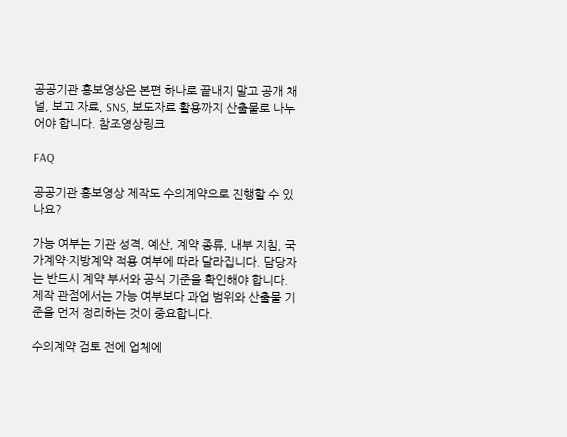공공기관 홍보영상은 본편 하나로 끝내지 말고 공개 채널, 보고 자료, SNS, 보도자료 활용까지 산출물로 나누어야 합니다. 참조영상링크

FAQ

공공기관 홍보영상 제작도 수의계약으로 진행할 수 있나요?

가능 여부는 기관 성격, 예산, 계약 종류, 내부 지침, 국가계약·지방계약 적용 여부에 따라 달라집니다. 담당자는 반드시 계약 부서와 공식 기준을 확인해야 합니다. 제작 관점에서는 가능 여부보다 과업 범위와 산출물 기준을 먼저 정리하는 것이 중요합니다.

수의계약 검토 전에 업체에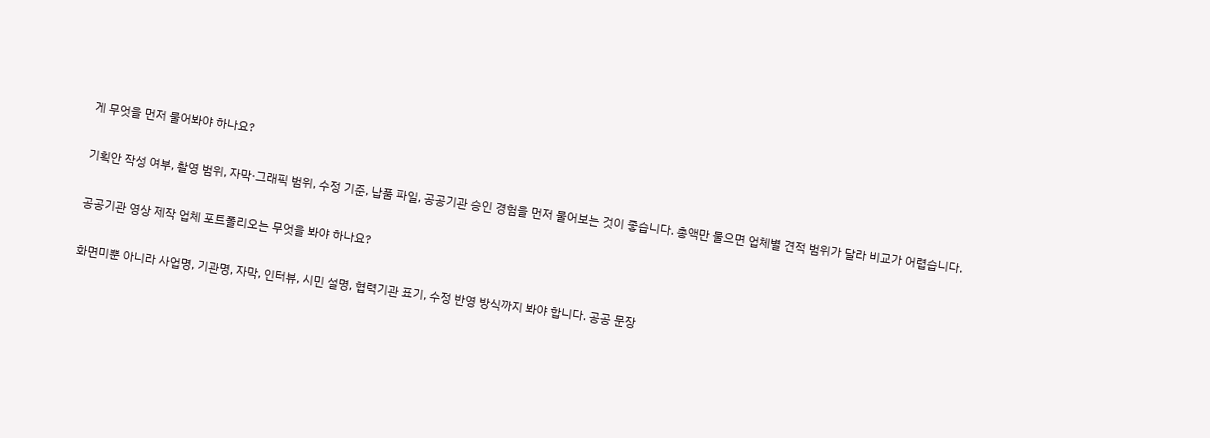게 무엇을 먼저 물어봐야 하나요?

기획안 작성 여부, 촬영 범위, 자막·그래픽 범위, 수정 기준, 납품 파일, 공공기관 승인 경험을 먼저 물어보는 것이 좋습니다. 총액만 물으면 업체별 견적 범위가 달라 비교가 어렵습니다.

공공기관 영상 제작 업체 포트폴리오는 무엇을 봐야 하나요?

화면미뿐 아니라 사업명, 기관명, 자막, 인터뷰, 시민 설명, 협력기관 표기, 수정 반영 방식까지 봐야 합니다. 공공 문장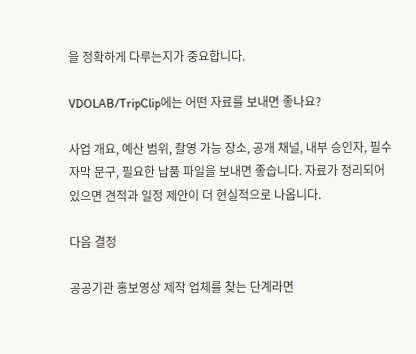을 정확하게 다루는지가 중요합니다.

VDOLAB/TripClip에는 어떤 자료를 보내면 좋나요?

사업 개요, 예산 범위, 촬영 가능 장소, 공개 채널, 내부 승인자, 필수 자막 문구, 필요한 납품 파일을 보내면 좋습니다. 자료가 정리되어 있으면 견적과 일정 제안이 더 현실적으로 나옵니다.

다음 결정

공공기관 홍보영상 제작 업체를 찾는 단계라면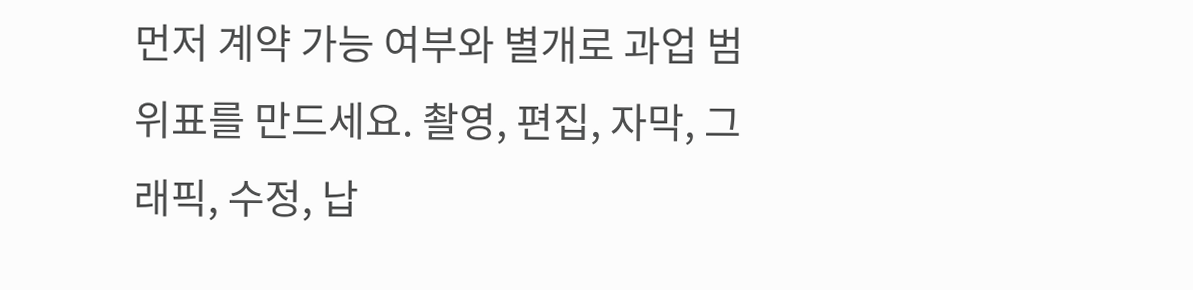먼저 계약 가능 여부와 별개로 과업 범위표를 만드세요. 촬영, 편집, 자막, 그래픽, 수정, 납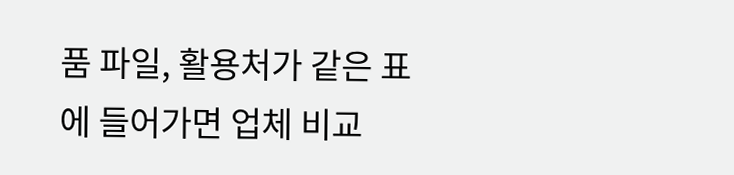품 파일, 활용처가 같은 표에 들어가면 업체 비교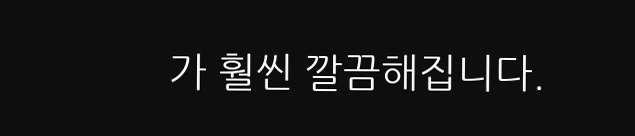가 훨씬 깔끔해집니다.